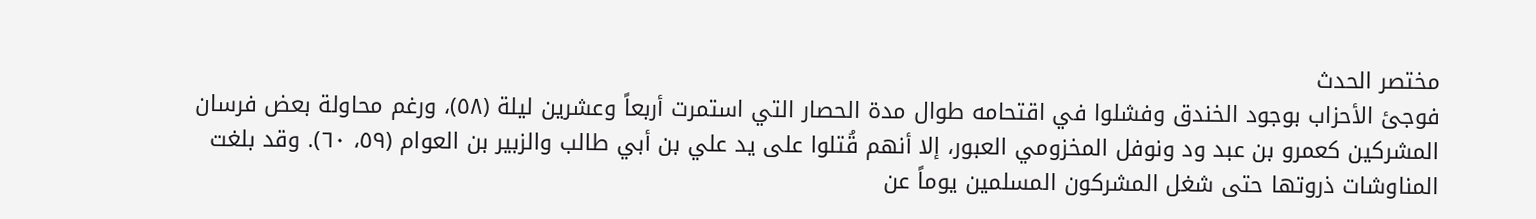مختصر الحدث
فوجئ الأحزاب بوجود الخندق وفشلوا في اقتحامه طوال مدة الحصار التي استمرت أربعاً وعشرين ليلة (٥٨)، ورغم محاولة بعض فرسان المشركين كعمرو بن عبد ود ونوفل المخزومي العبور، إلا أنهم قُتلوا على يد علي بن أبي طالب والزبير بن العوام (٥٩، ٦٠). وقد بلغت المناوشات ذروتها حتى شغل المشركون المسلمين يوماً عن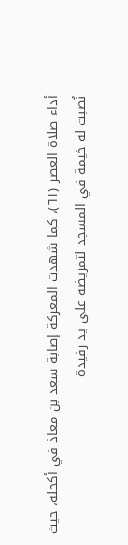أداء صلاة العصر (٦١)، كما شهدت المعركة إصابة سعد بن معاذ في أكحله، حيث نُصبت له خيمة في المسجد لتمريضه على يد رفيدة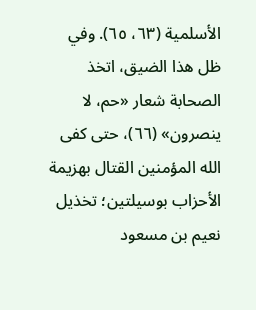الأسلمية (٦٣، ٦٥). وفي ظل هذا الضيق، اتخذ الصحابة شعار «حم، لا ينصرون» (٦٦)، حتى كفى الله المؤمنين القتال بهزيمة الأحزاب بوسيلتين؛ تخذيل نعيم بن مسعود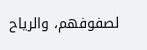لصفوفهم، والرياح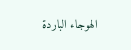الهوجاء الباردة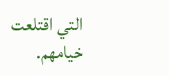التي اقتلعت خيامهم.